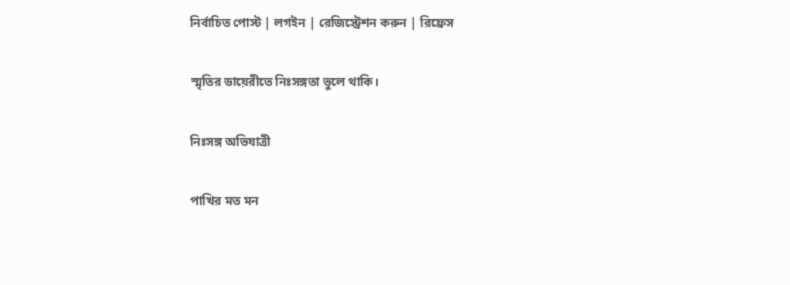নির্বাচিত পোস্ট | লগইন | রেজিস্ট্রেশন করুন | রিফ্রেস

স্মৃতির ডায়েরীতে নিঃসঙ্গতা ভুলে থাকি।

নিঃসঙ্গ অভিযাত্রী

পাখির মত মন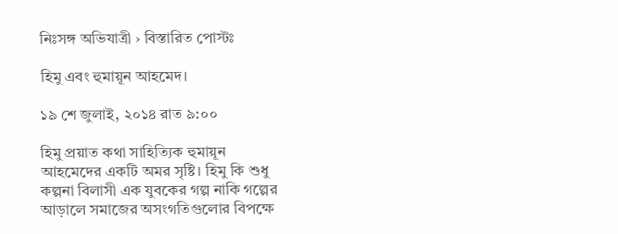নিঃসঙ্গ অভিযাত্রী › বিস্তারিত পোস্টঃ

হিমু এবং হুমায়ূন আহমেদ।

১৯ শে জুলাই, ২০১৪ রাত ৯:০০

হিমু প্রয়াত কথা সাহিত্যিক হুমায়ূন আহমেদের একটি অমর সৃষ্টি। হিমু কি শুধু কল্পনা বিলাসী এক যুবকের গল্প নাকি গল্পের আড়ালে সমাজের অসংগতিগুলোর বিপক্ষে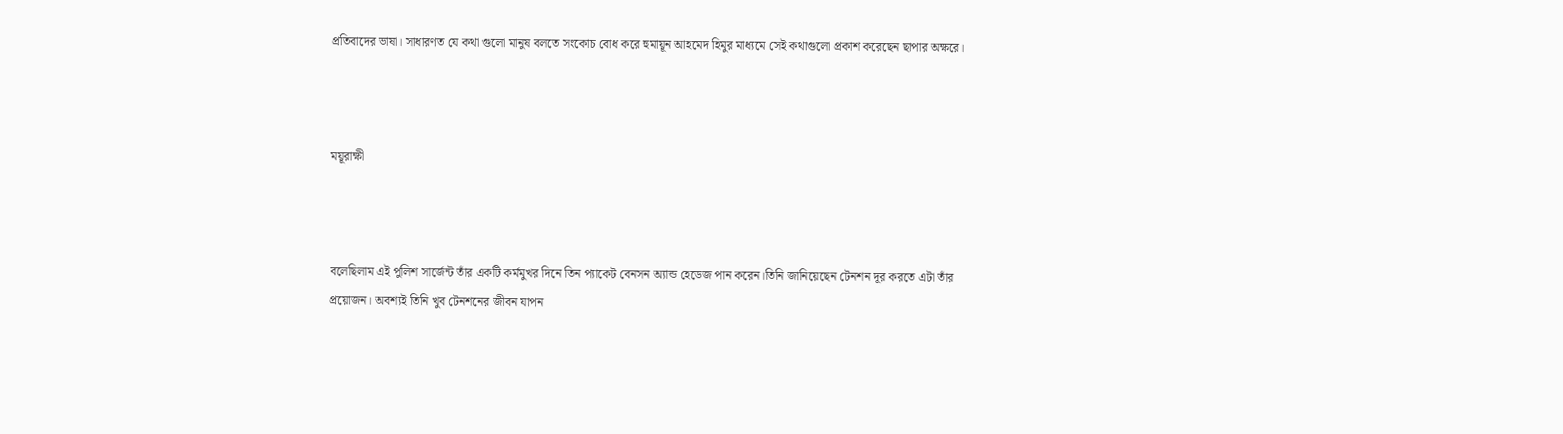প্রতিবাদের ভাষা। সাধারণত যে কথা গুলো মানুষ বলতে সংকোচ বোধ করে হুমায়ূন আহমেদ হিমুর মাধ্যমে সেই কথাগুলো প্রকাশ করেছেন ছাপার অক্ষরে।



ময়ূরাক্ষী



বলেছিলাম এই পুলিশ সার্জেন্ট তাঁর একটি কর্মমুখর দিনে তিন প্যাকেট বেনসন অ্যান্ড হেডেজ পান করেন।তিনি জানিয়েছেন টেনশন দূর করতে এটা তাঁর প্রয়োজন। অবশ্যই তিনি খুব টেনশনের জীবন যাপন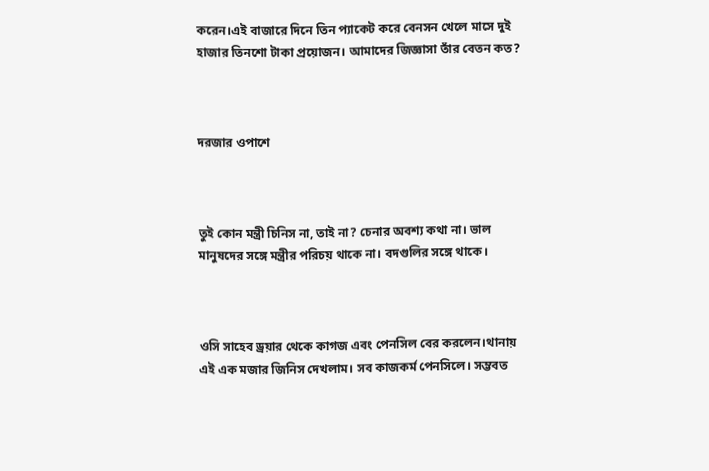করেন।এই বাজারে দিনে তিন প্যাকেট করে বেনসন খেলে মাসে দুই হাজার তিনশো টাকা প্রয়োজন। আমাদের জিজ্ঞাসা তাঁর বেতন কত?



দরজার ওপাশে



তুই কোন মন্ত্রী চিনিস না, তাই না? চেনার অবশ্য কথা না। ভাল মানুষদের সঙ্গে মন্ত্রীর পরিচয় থাকে না। বদগুলির সঙ্গে থাকে।



ওসি সাহেব ড্রয়ার থেকে কাগজ এবং পেনসিল বের করলেন।থানায় এই এক মজার জিনিস দেখলাম। সব কাজকর্ম পেনসিলে। সম্ভবত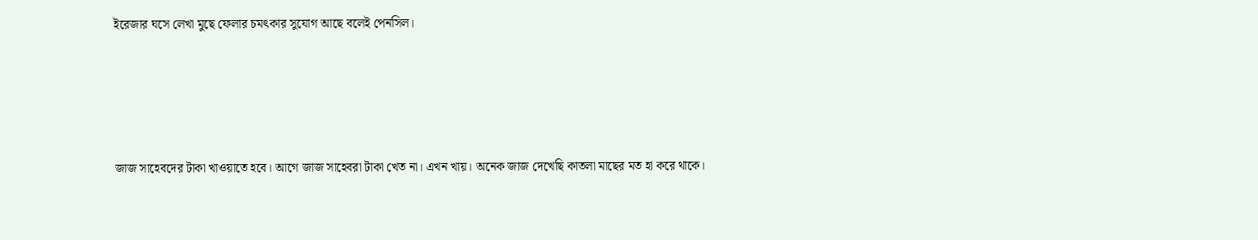ইরেজার ঘসে লেখা মুছে ফেলার চমৎকার সুযোগ আছে বলেই পেনসিল।




জাজ সাহেবদের টাকা খাওয়াতে হবে। আগে জাজ সাহেবরা টাকা খেত না। এখন খায়। অনেক জাজ দেখেছি কাতলা মাছের মত হা করে থাকে।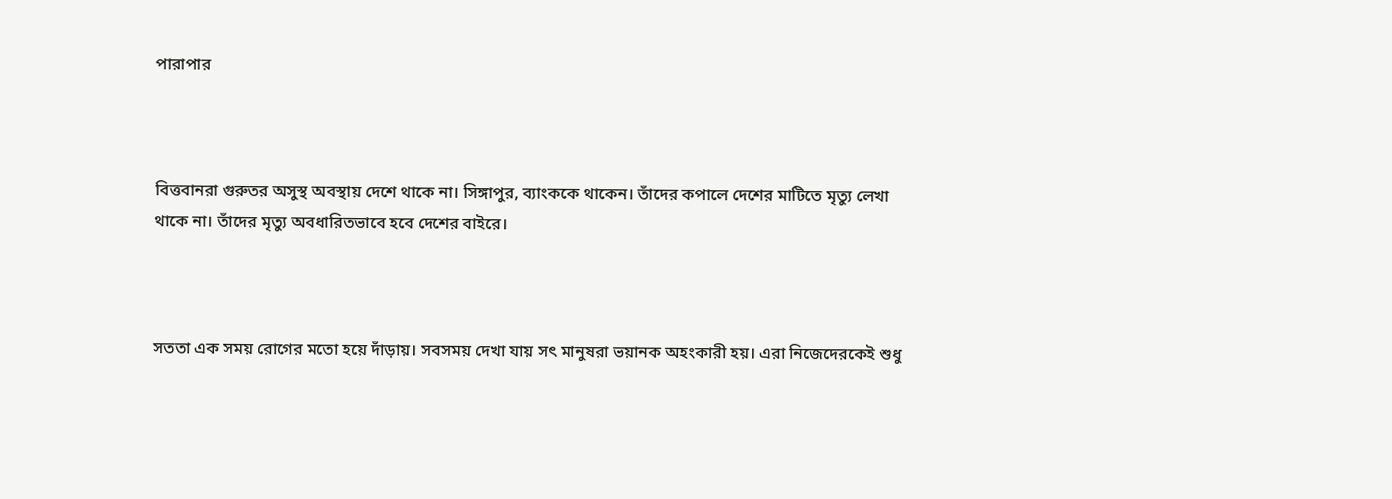পারাপার



বিত্তবানরা গুরুতর অসুস্থ অবস্থায় দেশে থাকে না। সিঙ্গাপুর, ব্যাংককে থাকেন। তাঁদের কপালে দেশের মাটিতে মৃত্যু লেখা থাকে না। তাঁদের মৃত্যু অবধারিতভাবে হবে দেশের বাইরে।



সততা এক সময় রোগের মতো হয়ে দাঁড়ায়। সবসময় দেখা যায় সৎ মানুষরা ভয়ানক অহংকারী হয়। এরা নিজেদেরকেই শুধু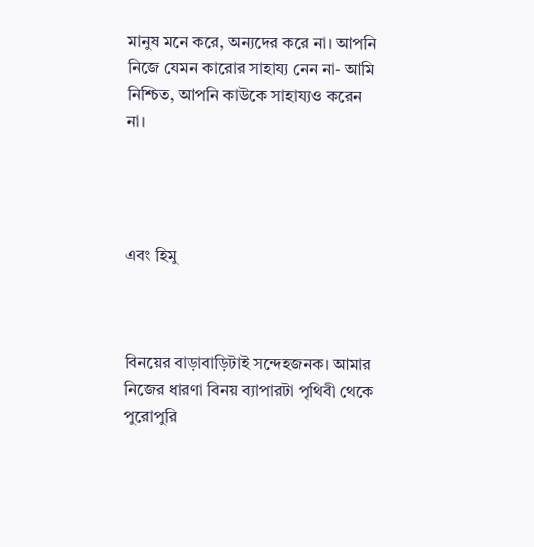মানুষ মনে করে, অন্যদের করে না। আপনি নিজে যেমন কারোর সাহায্য নেন না- আমি নিশ্চিত, আপনি কাউকে সাহায্যও করেন না।




এবং হিমু



বিনয়ের বাড়াবাড়িটাই সন্দেহজনক। আমার নিজের ধারণা বিনয় ব্যাপারটা পৃথিবী থেকে পুরোপুরি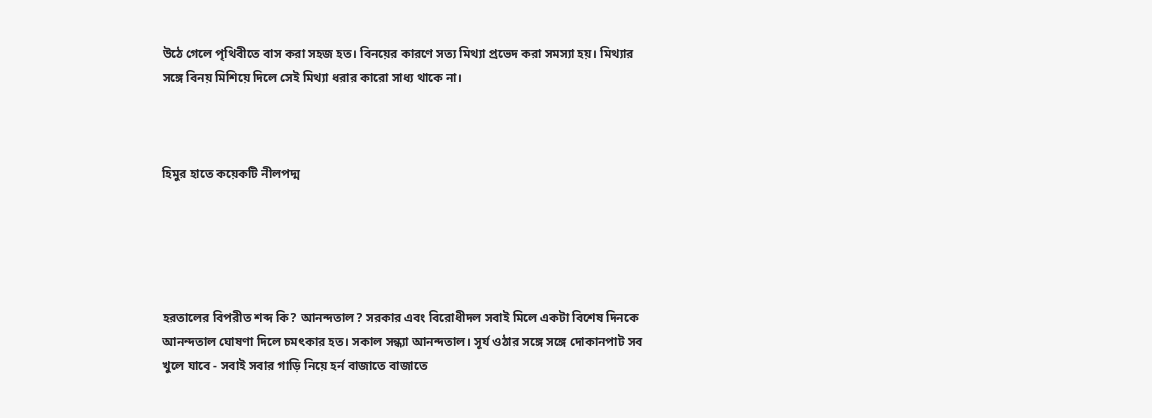উঠে গেলে পৃথিবীতে বাস করা সহজ হত। বিনয়ের কারণে সত্য মিথ্যা প্রভেদ করা সমস্যা হয়। মিথ্যার সঙ্গে বিনয় মিশিয়ে দিলে সেই মিথ্যা ধরার কারো সাধ্য থাকে না।



হিমুর হাতে কয়েকটি নীলপদ্ম





হরতালের বিপরীত শব্দ কি? আনন্দতাল? সরকার এবং বিরোধীদল সবাই মিলে একটা বিশেষ দিনকে আনন্দতাল ঘোষণা দিলে চমৎকার হত। সকাল সন্ধ্যা আনন্দতাল। সূর্য ওঠার সঙ্গে সঙ্গে দোকানপাট সব খুলে যাবে - সবাই সবার গাড়ি নিয়ে হর্ন বাজাতে বাজাতে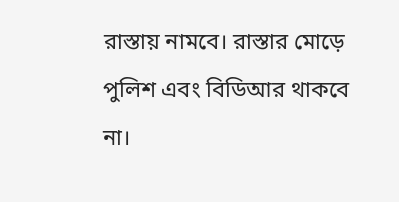রাস্তায় নামবে। রাস্তার মোড়ে পুলিশ এবং বিডিআর থাকবে না।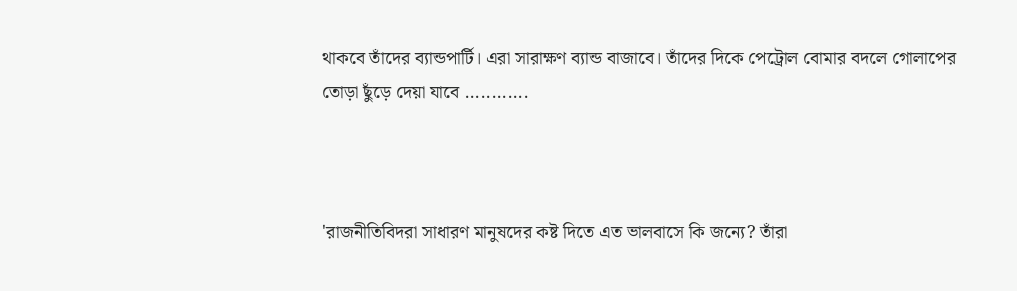থাকবে তাঁদের ব্যান্ডপার্টি। এরা সারাক্ষণ ব্যান্ড বাজাবে। তাঁদের দিকে পেট্রোল বোমার বদলে গোলাপের তোড়া ছুঁড়ে দেয়া যাবে ............



'রাজনীতিবিদরা সাধারণ মানুষদের কষ্ট দিতে এত ভালবাসে কি জন্যে? তাঁরা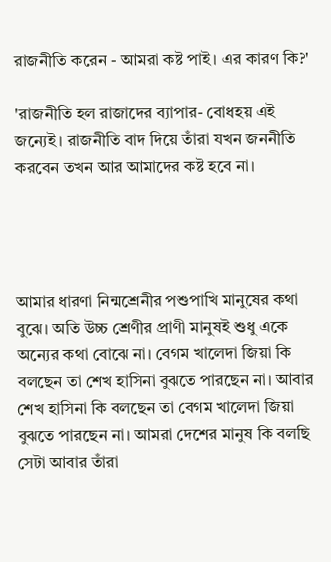রাজনীতি করেন - আমরা কষ্ট পাই। এর কারণ কি?'

'রাজনীতি হল রাজাদের ব্যাপার- বোধহয় এই জন্যেই। রাজনীতি বাদ দিয়ে তাঁরা যখন জননীতি করবেন তখন আর আমাদের কষ্ট হবে না।




আমার ধারণা নিন্মশ্রেনীর পশুপাখি মানুষের কথা বুঝে। অতি উচ্চ শ্রেণীর প্রাণী মানুষই শুধু একে অন্যের কথা বোঝে না। বেগম খালেদা জিয়া কি বলছেন তা শেখ হাসিনা বুঝতে পারছেন না। আবার শেখ হাসিনা কি বলছেন তা বেগম খালেদা জিয়া বুঝতে পারছেন না। আমরা দেশের মানুষ কি বলছি সেটা আবার তাঁরা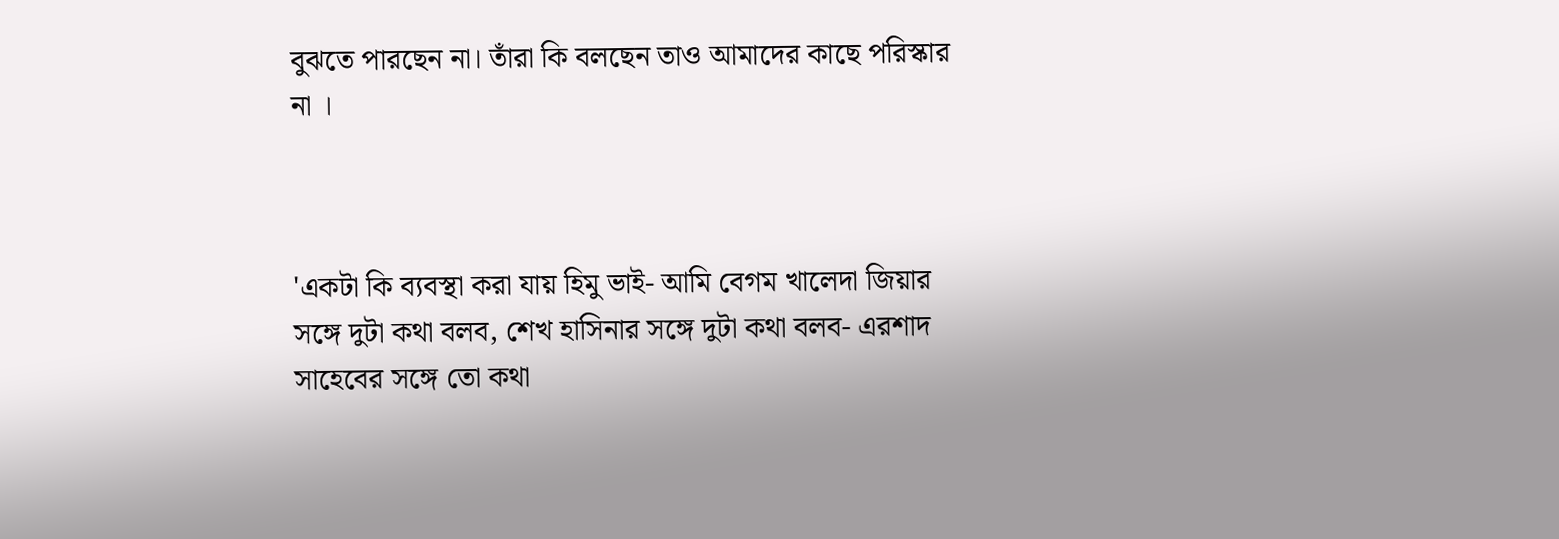বুঝতে পারছেন না। তাঁরা কি বলছেন তাও আমাদের কাছে পরিস্কার না ।



'একটা কি ব্যবস্থা করা যায় হিমু ভাই- আমি বেগম খালেদা জিয়ার সঙ্গে দুটা কথা বলব, শেখ হাসিনার সঙ্গে দুটা কথা বলব- এরশাদ সাহেবের সঙ্গে তো কথা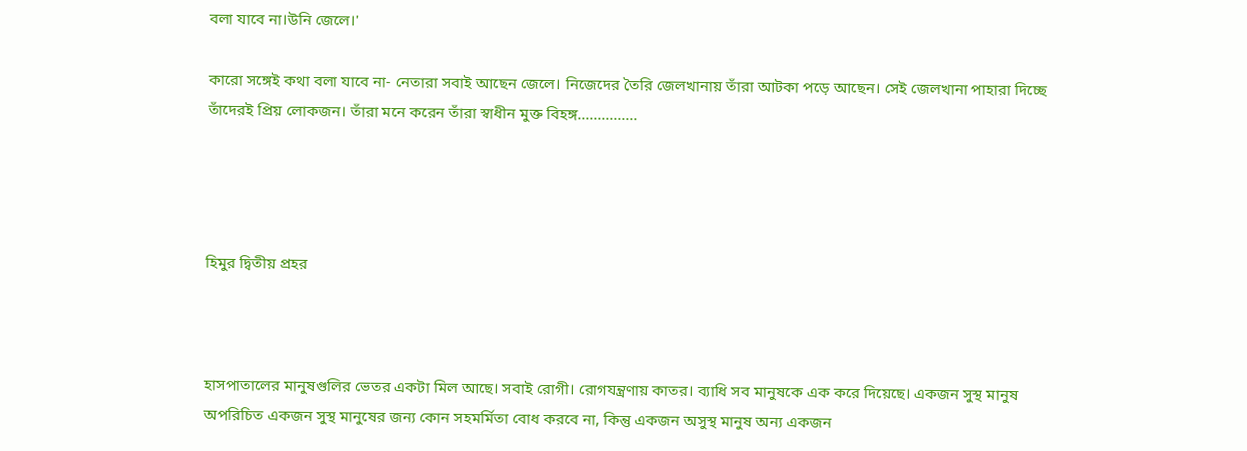বলা যাবে না।উনি জেলে।'

কারো সঙ্গেই কথা বলা যাবে না- নেতারা সবাই আছেন জেলে। নিজেদের তৈরি জেলখানায় তাঁরা আটকা পড়ে আছেন। সেই জেলখানা পাহারা দিচ্ছে তাঁদেরই প্রিয় লোকজন। তাঁরা মনে করেন তাঁরা স্বাধীন মুক্ত বিহঙ্গ...............




হিমুর দ্বিতীয় প্রহর



হাসপাতালের মানুষগুলির ভেতর একটা মিল আছে। সবাই রোগী। রোগযন্ত্রণায় কাতর। ব্যাধি সব মানুষকে এক করে দিয়েছে। একজন সুস্থ মানুষ অপরিচিত একজন সুস্থ মানুষের জন্য কোন সহমর্মিতা বোধ করবে না, কিন্তু একজন অসুস্থ মানুষ অন্য একজন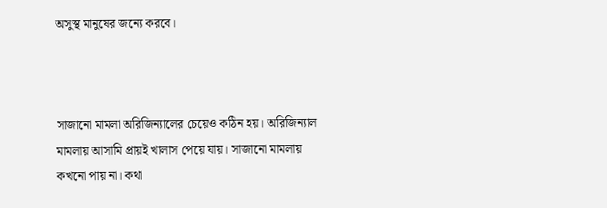অসুস্থ মানুষের জন্যে করবে।



সাজানো মামলা অরিজিন্যালের চেয়েও কঠিন হয়। অরিজিন্যাল মামলায় আসামি প্রায়ই খালাস পেয়ে যায়। সাজানো মামলায় কখনো পায় না। কথা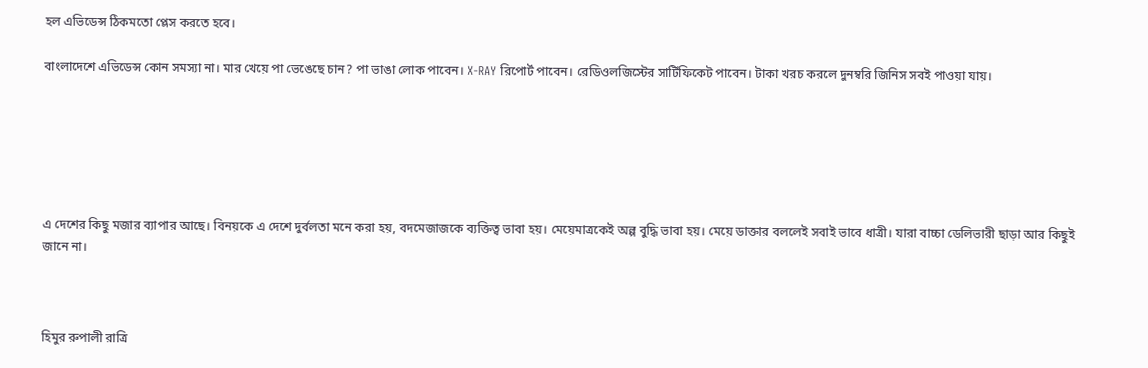হল এভিডেন্স ঠিকমতো প্লেস করতে হবে।

বাংলাদেশে এভিডেন্স কোন সমস্যা না। মার খেয়ে পা ভেঙেছে চান? পা ভাঙা লোক পাবেন। X-RAY রিপোর্ট পাবেন। রেডিওলজিস্টের সার্টিফিকেট পাবেন। টাকা খরচ করলে দুনম্বরি জিনিস সবই পাওয়া যায়।






এ দেশের কিছু মজার ব্যাপার আছে। বিনয়কে এ দেশে দুর্বলতা মনে করা হয়, বদমেজাজকে ব্যক্তিত্ব ভাবা হয়। মেয়েমাত্রকেই অল্প বুদ্ধি ভাবা হয়। মেয়ে ডাক্তার বললেই সবাই ভাবে ধাত্রী। যারা বাচ্চা ডেলিভারী ছাড়া আর কিছুই জানে না।



হিমুর রুপালী রাত্রি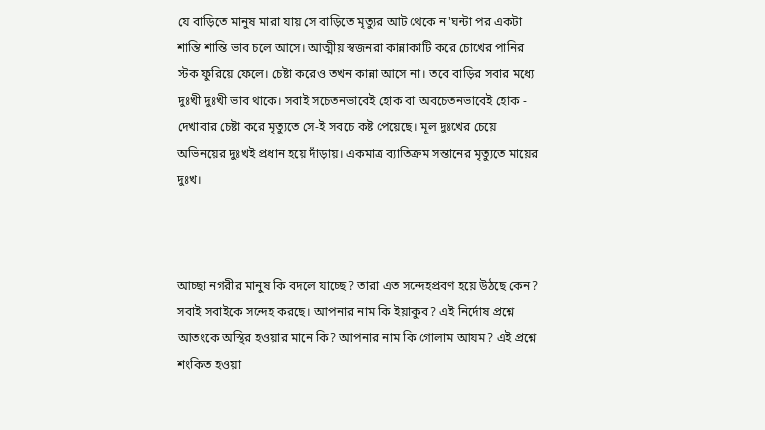যে বাড়িতে মানুষ মারা যায় সে বাড়িতে মৃত্যুর আট থেকে ন'ঘন্টা পর একটা শান্তি শান্তি ভাব চলে আসে। আত্মীয় স্বজনরা কান্নাকাটি করে চোখের পানির স্টক ফুরিয়ে ফেলে। চেষ্টা করেও তখন কান্না আসে না। তবে বাড়ির সবার মধ্যে দুঃখী দুঃখী ভাব থাকে। সবাই সচেতনভাবেই হোক বা অবচেতনভাবেই হোক - দেখাবার চেষ্টা করে মৃত্যুতে সে-ই সবচে কষ্ট পেয়েছে। মূল দুঃখের চেয়ে অভিনয়ের দুঃখই প্রধান হয়ে দাঁড়ায়। একমাত্র ব্যাতিক্রম সন্তানের মৃত্যুতে মায়ের দুঃখ।



আচ্ছা নগরীর মানুষ কি বদলে যাচ্ছে? তারা এত সন্দেহপ্রবণ হয়ে উঠছে কেন? সবাই সবাইকে সন্দেহ করছে। আপনার নাম কি ইয়াকুব? এই নির্দোষ প্রশ্নে আতংকে অস্থির হওয়ার মানে কি? আপনার নাম কি গোলাম আযম? এই প্রশ্নে শংকিত হওয়া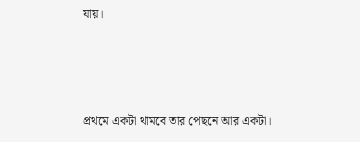যায়।



প্রথমে একটা থামবে তার পেছনে আর একটা।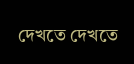দেখতে দেখতে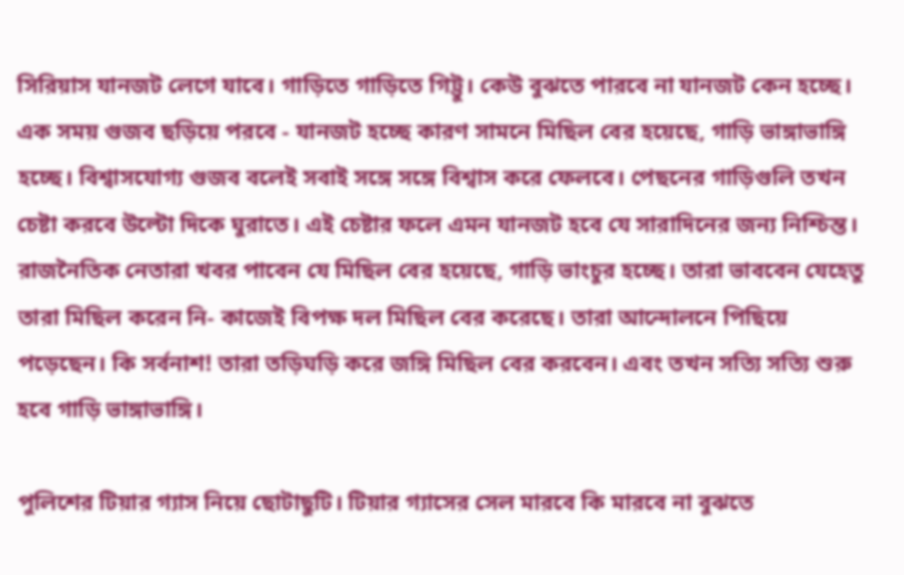সিরিয়াস যানজট লেগে যাবে। গাড়িতে গাড়িতে গিট্টু। কেউ বুঝতে পারবে না যানজট কেন হচ্ছে। এক সময় গুজব ছড়িয়ে পরবে - যানজট হচ্ছে কারণ সামনে মিছিল বের হয়েছে, গাড়ি ভাঙ্গাভাঙ্গি হচ্ছে। বিশ্বাসযোগ্য গুজব বলেই সবাই সঙ্গে সঙ্গে বিশ্বাস করে ফেলবে। পেছনের গাড়িগুলি তখন চেষ্টা করবে উল্টো দিকে ঘুরাতে। এই চেষ্টার ফলে এমন যানজট হবে যে সারাদিনের জন্য নিশ্চিন্ত। রাজনৈতিক নেতারা খবর পাবেন যে মিছিল বের হয়েছে, গাড়ি ভাংচুর হচ্ছে। তারা ভাববেন যেহেতু তারা মিছিল করেন নি- কাজেই বিপক্ষ দল মিছিল বের করেছে। তারা আন্দোলনে পিছিয়ে পড়েছেন। কি সর্বনাশ! তারা তড়িঘড়ি করে জঙ্গি মিছিল বের করবেন। এবং তখন সত্যি সত্যি শুরু হবে গাড়ি ভাঙ্গাভাঙ্গি।

পুলিশের টিয়ার গ্যাস নিয়ে ছোটাছুটি। টিয়ার গ্যাসের সেল মারবে কি মারবে না বুঝতে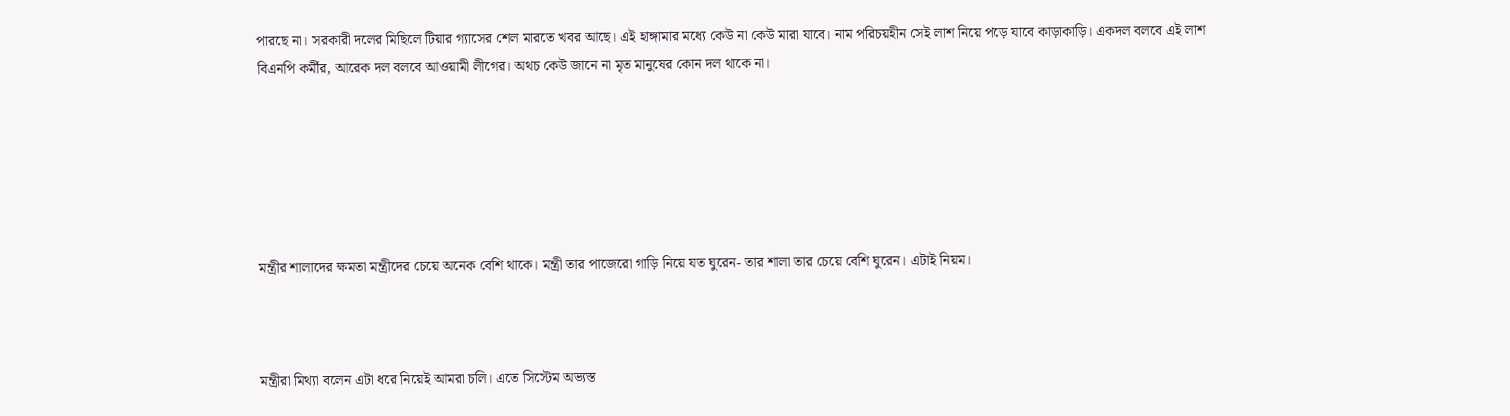পারছে না। সরকারী দলের মিছিলে টিয়ার গ্যাসের শেল মারতে খবর আছে। এই হাঙ্গামার মধ্যে কেউ না কেউ মারা যাবে। নাম পরিচয়হীন সেই লাশ নিয়ে পড়ে যাবে কাড়াকাড়ি। একদল বলবে এই লাশ বিএনপি কর্মীর, আরেক দল বলবে আওয়ামী লীগের। অথচ কেউ জানে না মৃত মানুষের কোন দল থাকে না।






মন্ত্রীর শালাদের ক্ষমতা মন্ত্রীদের চেয়ে অনেক বেশি থাকে। মন্ত্রী তার পাজেরো গাড়ি নিয়ে যত ঘুরেন- তার শালা তার চেয়ে বেশি ঘুরেন। এটাই নিয়ম।



মন্ত্রীরা মিথ্যা বলেন এটা ধরে নিয়েই আমরা চলি। এতে সিস্টেম অভ্যস্ত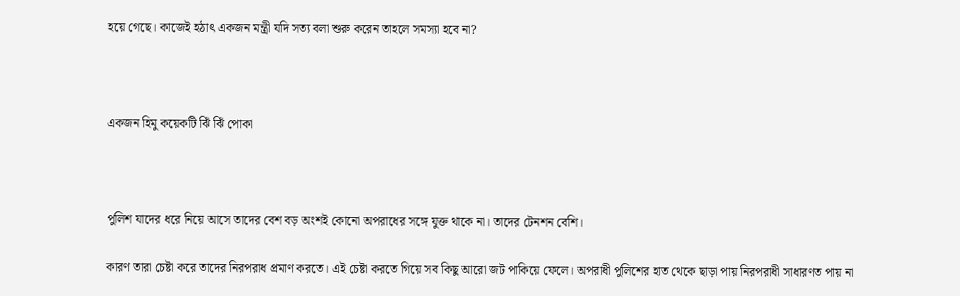হয়ে গেছে। কাজেই হঠাৎ একজন মন্ত্রী যদি সত্য বলা শুরু করেন তাহলে সমস্যা হবে না?



একজন হিমু কয়েকটি ঝিঁ ঝিঁ পোকা



পুলিশ যাদের ধরে নিয়ে আসে তাদের বেশ বড় অংশই কোনো অপরাধের সঙ্গে যুক্ত থাকে না। তাদের টেনশন বেশি।

কারণ তারা চেষ্টা করে তাদের নিরপরাধ প্রমাণ করতে। এই চেষ্টা করতে গিয়ে সব কিছু আরো জট পাকিয়ে ফেলে। অপরাধী পুলিশের হাত থেকে ছাড়া পায় নিরপরাধী সাধারণত পায় না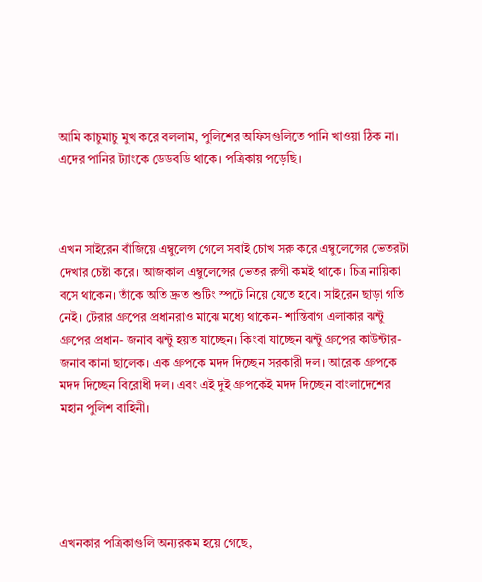আমি কাচুমাচু মুখ করে বললাম, পুলিশের অফিসগুলিতে পানি খাওয়া ঠিক না। এদের পানির ট্যাংকে ডেডবডি থাকে। পত্রিকায় পড়েছি।



এখন সাইরেন বাঁজিয়ে এম্বুলেন্স গেলে সবাই চোখ সরু করে এম্বুলেন্সের ভেতরটা দেখার চেষ্টা করে। আজকাল এম্বুলেন্সের ভেতর রুগী কমই থাকে। চিত্র নায়িকা বসে থাকেন। তাঁকে অতি দ্রুত শুটিং স্পটে নিয়ে যেতে হবে। সাইরেন ছাড়া গতি নেই। টেরার গ্রুপের প্রধানরাও মাঝে মধ্যে থাকেন- শান্তিবাগ এলাকার ঝন্টু গ্রুপের প্রধান- জনাব ঝন্টু হয়ত যাচ্ছেন। কিংবা যাচ্ছেন ঝন্টু গ্রুপের কাউন্টার- জনাব কানা ছালেক। এক গ্রুপকে মদদ দিচ্ছেন সরকারী দল। আরেক গ্রুপকে মদদ দিচ্ছেন বিরোধী দল। এবং এই দুই গ্রুপকেই মদদ দিচ্ছেন বাংলাদেশের মহান পুলিশ বাহিনী।





এখনকার পত্রিকাগুলি অন্যরকম হয়ে গেছে,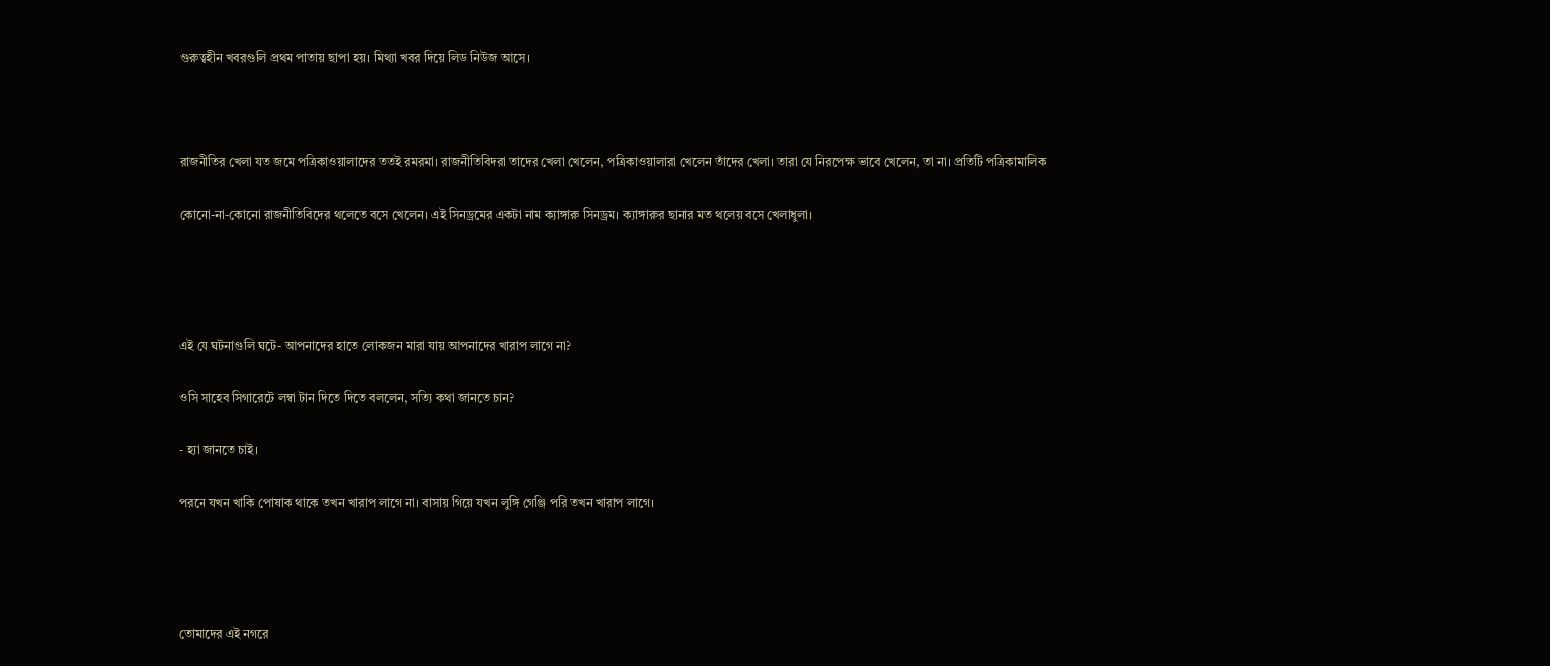গুরুত্বহীন খবরগুলি প্রথম পাতায় ছাপা হয়। মিথ্যা খবর দিয়ে লিড নিউজ আসে।



রাজনীতির খেলা যত জমে পত্রিকাওয়ালাদের ততই রমরমা। রাজনীতিবিদরা তাদের খেলা খেলেন, পত্রিকাওয়ালারা খেলেন তাঁদের খেলা। তারা যে নিরপেক্ষ ভাবে খেলেন, তা না। প্রতিটি পত্রিকামালিক

কোনো-না-কোনো রাজনীতিবিদের থলেতে বসে খেলেন। এই সিনড্রমের একটা নাম ক্যাঙ্গারু সিনড্রম। ক্যাঙ্গারুর ছানার মত থলেয় বসে খেলাধুলা।




এই যে ঘটনাগুলি ঘটে- আপনাদের হাতে লোকজন মারা যায় আপনাদের খারাপ লাগে না?

ওসি সাহেব সিগারেটে লম্বা টান দিতে দিতে বললেন, সত্যি কথা জানতে চান?

- হ্যা জানতে চাই।

পরনে যখন খাকি পোষাক থাকে তখন খারাপ লাগে না। বাসায় গিয়ে যখন লুঙ্গি গেঞ্জি পরি তখন খারাপ লাগে।




তোমাদের এই নগরে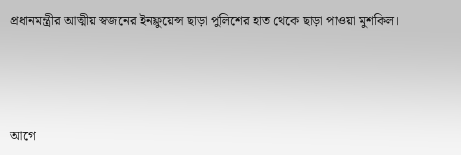প্রধানমন্ত্রীর আত্মীয় স্বজনের ইনফ্লুয়েন্স ছাড়া পুলিশের হাত থেকে ছাড়া পাওয়া মুশকিল।





আগে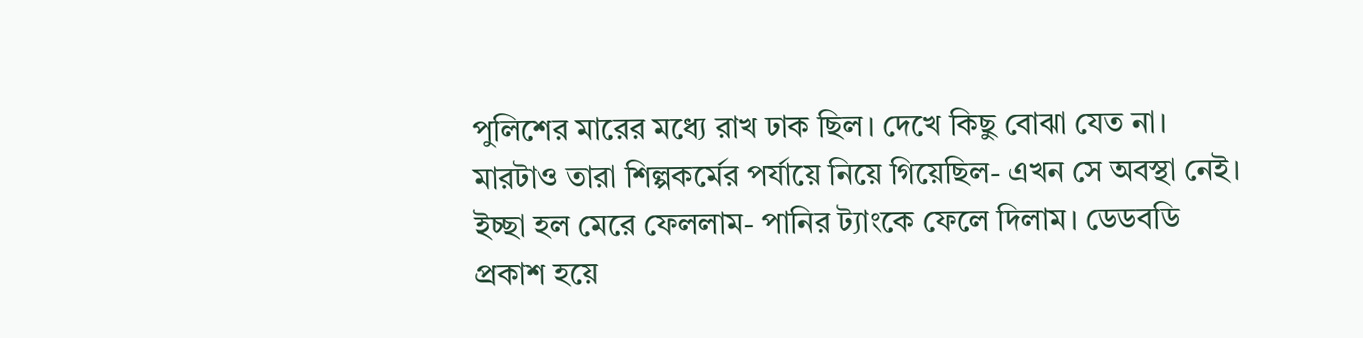পুলিশের মারের মধ্যে রাখ ঢাক ছিল। দেখে কিছু বোঝা যেত না। মারটাও তারা শিল্পকর্মের পর্যায়ে নিয়ে গিয়েছিল- এখন সে অবস্থা নেই। ইচ্ছা হল মেরে ফেললাম- পানির ট্যাংকে ফেলে দিলাম। ডেডবডি প্রকাশ হয়ে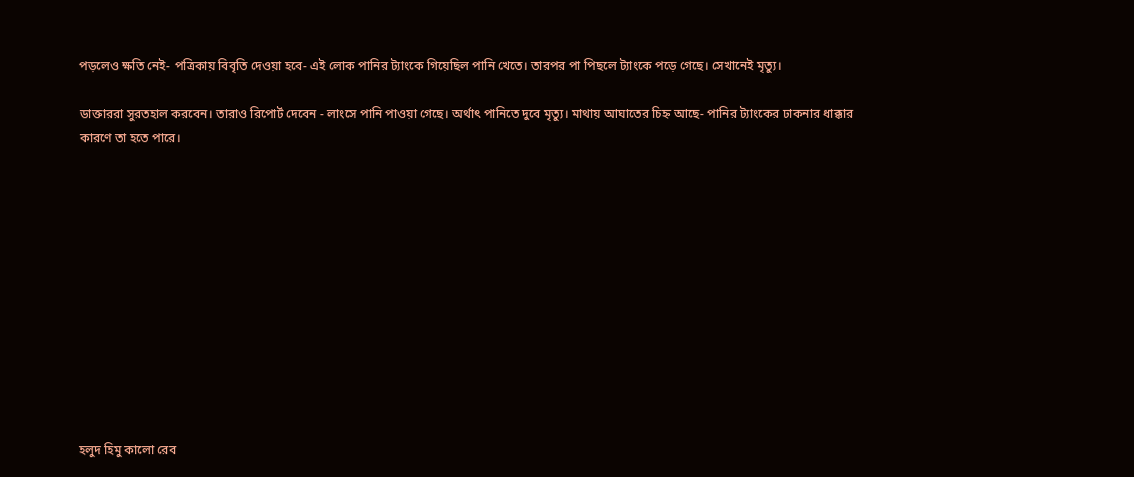পড়লেও ক্ষতি নেই- পত্রিকায় বিবৃতি দেওয়া হবে- এই লোক পানির ট্যাংকে গিয়েছিল পানি খেতে। তারপর পা পিছলে ট্যাংকে পড়ে গেছে। সেখানেই মৃত্যু।

ডাক্তাররা সুরতহাল করবেন। তারাও রিপোর্ট দেবেন - লাংসে পানি পাওয়া গেছে। অর্থাৎ পানিতে দুবে মৃত্যু। মাথায় আঘাতের চিহ্ন আছে- পানির ট্যাংকের ঢাকনার ধাক্কার কারণে তা হতে পারে।












হলুদ হিমু কালো রেব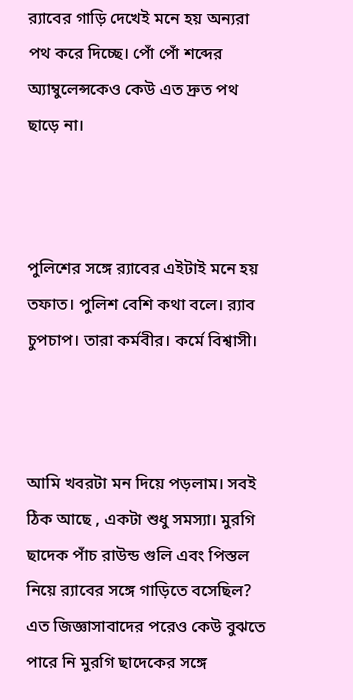র‍্যাবের গাড়ি দেখেই মনে হয় অন্যরা পথ করে দিচ্ছে। পোঁ পোঁ শব্দের অ্যাম্বুলেন্সকেও কেউ এত দ্রুত পথ ছাড়ে না।



পুলিশের সঙ্গে র‍্যাবের এইটাই মনে হয় তফাত। পুলিশ বেশি কথা বলে। র‍্যাব চুপচাপ। তারা কর্মবীর। কর্মে বিশ্বাসী।



আমি খবরটা মন দিয়ে পড়লাম। সবই ঠিক আছে , একটা শুধু সমস্যা। মুরগি ছাদেক পাঁচ রাউন্ড গুলি এবং পিস্তল নিয়ে র‍্যাবের সঙ্গে গাড়িতে বসেছিল? এত জিজ্ঞাসাবাদের পরেও কেউ বুঝতে পারে নি মুরগি ছাদেকের সঙ্গে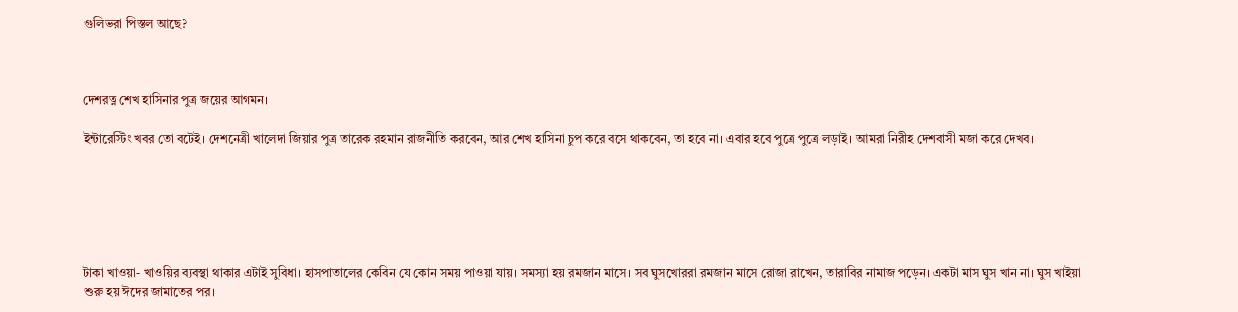গুলিভরা পিস্তল আছে?



দেশরত্ন শেখ হাসিনার পুত্র জয়ের আগমন।

ইন্টারেস্টিং খবর তো বটেই। দেশনেত্রী খালেদা জিয়ার পুত্র তারেক রহমান রাজনীতি করবেন, আর শেখ হাসিনা চুপ করে বসে থাকবেন, তা হবে না। এবার হবে পুত্রে পুত্রে লড়াই। আমরা নিরীহ দেশবাসী মজা করে দেখব।






টাকা খাওয়া- খাওয়ির ব্যবস্থা থাকার এটাই সুবিধা। হাসপাতালের কেবিন যে কোন সময় পাওয়া যায়। সমস্যা হয় রমজান মাসে। সব ঘুসখোররা রমজান মাসে রোজা রাখেন, তারাবির নামাজ পড়েন। একটা মাস ঘুস খান না। ঘুস খাইয়া শুরু হয় ঈদের জামাতের পর।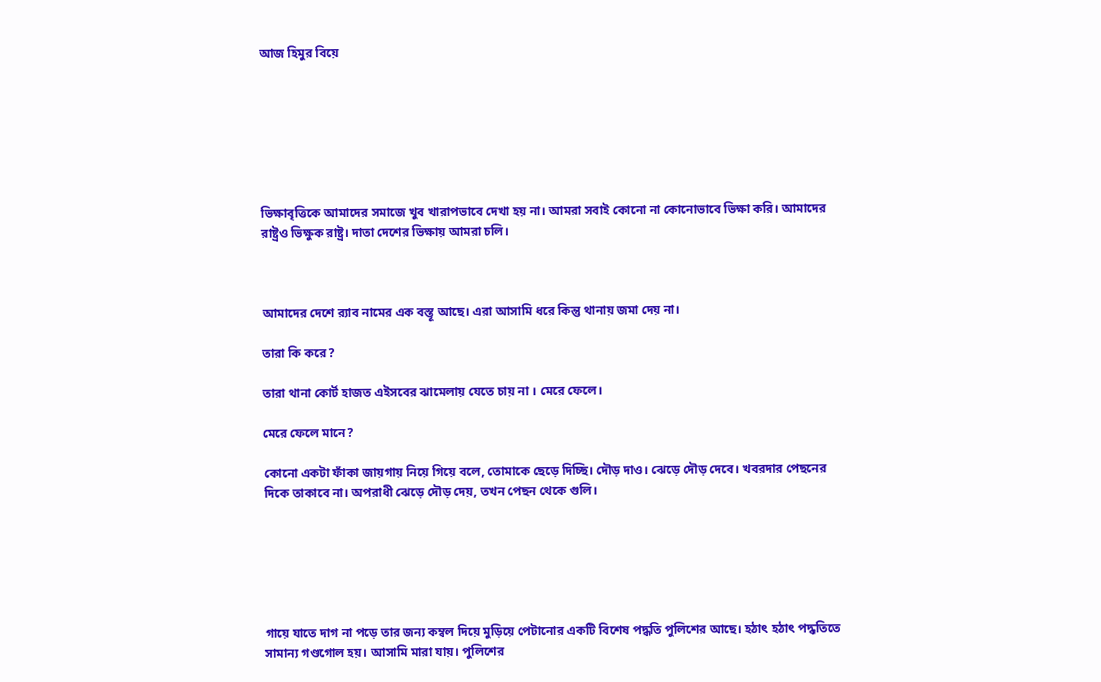আজ হিমুর বিয়ে







ভিক্ষাবৃত্তিকে আমাদের সমাজে খুব খারাপভাবে দেখা হয় না। আমরা সবাই কোনো না কোনোভাবে ভিক্ষা করি। আমাদের রাষ্ট্রও ভিক্ষুক রাষ্ট্র। দাতা দেশের ভিক্ষায় আমরা চলি।



আমাদের দেশে র‍্যাব নামের এক বস্তূ আছে। এরা আসামি ধরে কিন্তু থানায় জমা দেয় না।

তারা কি করে?

তারা থানা কোর্ট হাজত এইসবের ঝামেলায় যেতে চায় না । মেরে ফেলে।

মেরে ফেলে মানে?

কোনো একটা ফাঁকা জায়গায় নিয়ে গিয়ে বলে, তোমাকে ছেড়ে দিচ্ছি। দৌড় দাও। ঝেড়ে দৌড় দেবে। খবরদার পেছনের দিকে তাকাবে না। অপরাধী ঝেড়ে দৌড় দেয়, তখন পেছন থেকে গুলি।






গায়ে যাতে দাগ না পড়ে তার জন্য কম্বল দিয়ে মুড়িয়ে পেটানোর একটি বিশেষ পদ্ধতি পুলিশের আছে। হঠাৎ হঠাৎ পদ্ধতিতে সামান্য গণ্ডগোল হয়। আসামি মারা যায়। পুলিশের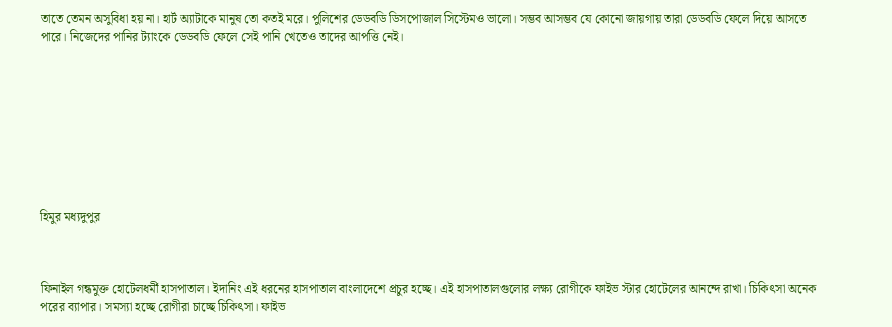তাতে তেমন অসুবিধা হয় না। হার্ট অ্যাটাকে মানুষ তো কতই মরে। পুলিশের ডেডবডি ডিসপোজাল সিস্টেমও ভালো। সম্ভব আসম্ভব যে কোনো জায়গায় তারা ডেডবডি ফেলে দিয়ে আসতে পারে। নিজেদের পানির ট্যাংকে ডেডবডি ফেলে সেই পানি খেতেও তাদের আপত্তি নেই।









হিমুর মধ্যদুপুর



ফিনাইল গন্ধমুক্ত হোটেলধর্মী হাসপাতাল। ইদানিং এই ধরনের হাসপাতাল বাংলাদেশে প্রচুর হচ্ছে। এই হাসপাতালগুলোর লক্ষ্য রোগীকে ফাইভ স্টার হোটেলের আনন্দে রাখা। চিকিৎসা অনেক পরের ব্যাপার। সমস্যা হচ্ছে রোগীরা চাচ্ছে চিকিৎসা। ফাইভ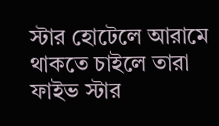স্টার হোটেলে আরামে থাকতে চাইলে তারা ফাইভ স্টার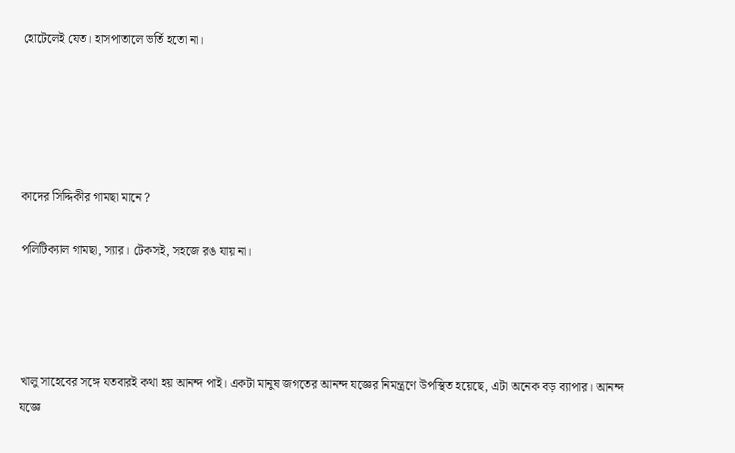হোটেলেই যেত। হাসপাতালে ভর্তি হতো না।





কাদের সিদ্দিকীর গামছা মানে ?

পলিটিক্যাল গামছা, স্যার। টেকসই, সহজে রঙ যায় না।




খালু সাহেবের সঙ্গে যতবারই কথা হয় আনন্দ পাই। একটা মানুষ জগতের আনন্দ যজ্ঞের নিমন্ত্রণে উপস্থিত হয়েছে, এটা অনেক বড় ব্যাপার। আনন্দ যজ্ঞে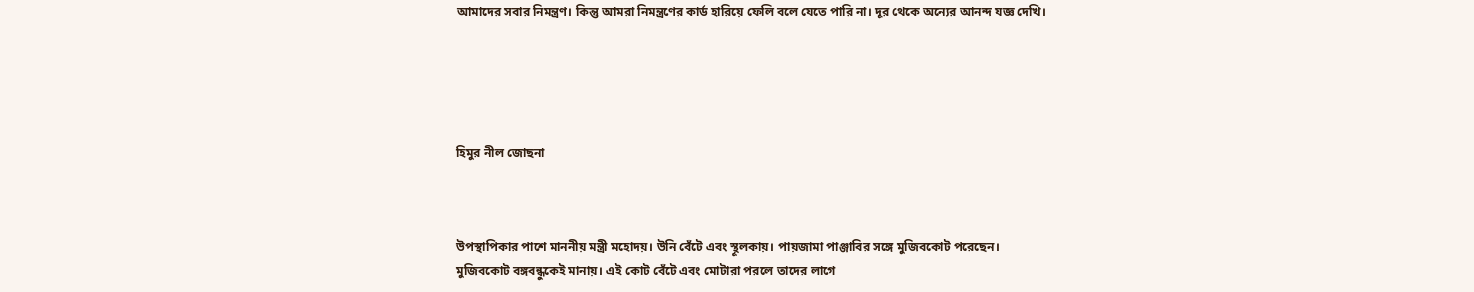আমাদের সবার নিমন্ত্রণ। কিন্তু আমরা নিমন্ত্রণের কার্ড হারিয়ে ফেলি বলে যেতে পারি না। দূর থেকে অন্যের আনন্দ যজ্ঞ দেখি।





হিমুর নীল জোছনা



উপস্থাপিকার পাশে মাননীয় মন্ত্রী মহোদয়। উনি বেঁটে এবং স্থূলকায়। পায়জামা পাঞ্জাবির সঙ্গে মুজিবকোট পরেছেন। মুজিবকোট বঙ্গবন্ধুকেই মানায়। এই কোট বেঁটে এবং মোটারা পরলে তাদের লাগে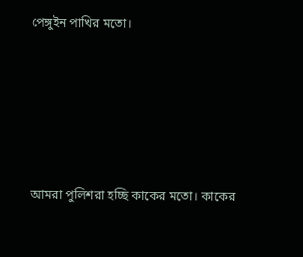পেঙ্গুইন পাখির মতো।







আমরা পুলিশরা হচ্ছি কাকের মতো। কাকের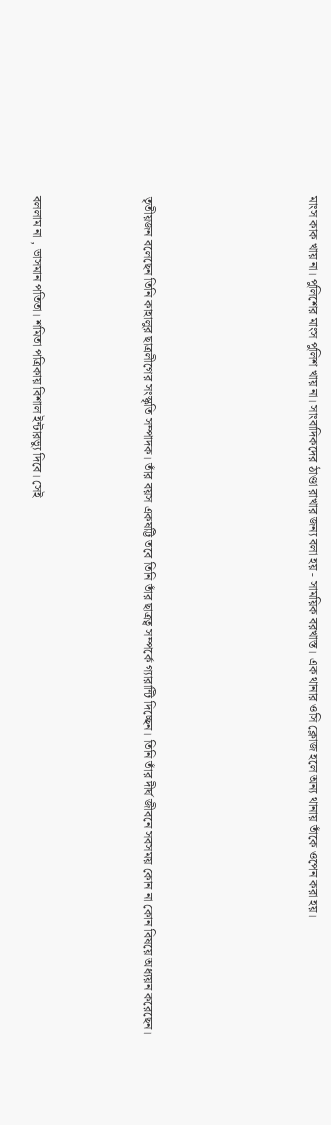মাংস কাক খায় না। পুলিশের মাংস পুলিশ খায় না। সাংবাদিকদের ঠাণ্ডা রাখার জন্য বলা হয় - সাময়িক বরখাস্ত। এক থানার ওসি ক্লোজ হলে অন্য থানায় তাঁকে ওপেন করা হয়।





তৃতীয়জন বলেছেন তিনি কাহালুর ছাত্রলীগের সংস্কৃতি সম্পাদক। তাঁর বয়স একষট্টি তবে তিনি তাঁর ছাত্রত্ব সম্পর্কে গ্যারান্টি দিচ্ছেন। তিনি তাঁর দীর্ঘ জীবনে সবসময় কোন না কোন বিষয়ে অধ্যয়ন করেছেন।



বললাম না , ভাসমান পতিতা। শমিতা পত্রিকায় বিশাল ইন্টারভ্যু দিবে। সেই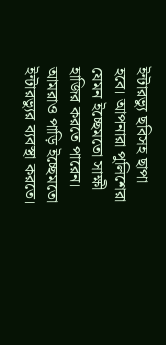ইন্টারভ্যু ছবিসহ ছাপা হবে। আপনারা পুলিশেরা যেমন ইচ্ছেমতো সাক্ষী হাজির করতে পারেন। আমরাও পাড়ি ইচ্ছেমতো ইন্টারভ্যুর ব্যবস্থা করতে।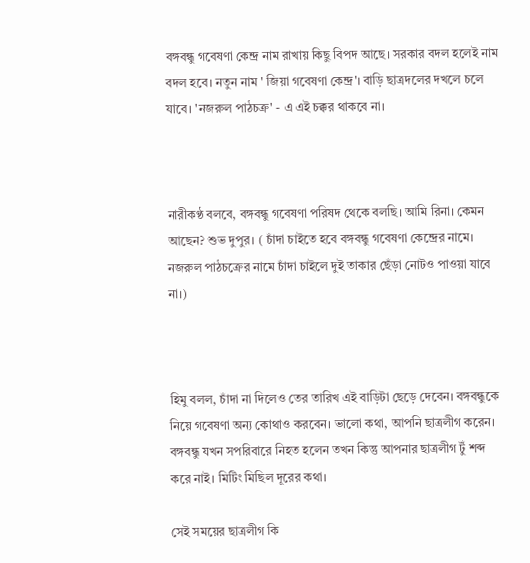বঙ্গবন্ধু গবেষণা কেন্দ্র নাম রাখায় কিছু বিপদ আছে। সরকার বদল হলেই নাম বদল হবে। নতুন নাম ' জিয়া গবেষণা কেন্দ্র'। বাড়ি ছাত্রদলের দখলে চলে যাবে। 'নজরুল পাঠচক্র' - এ এই চক্কর থাকবে না।



নারীকণ্ঠ বলবে, বঙ্গবন্ধু গবেষণা পরিষদ থেকে বলছি। আমি রিনা। কেমন আছেন? শুভ দুপুর। ( চাঁদা চাইতে হবে বঙ্গবন্ধু গবেষণা কেন্দ্রের নামে। নজরুল পাঠচক্রের নামে চাঁদা চাইলে দুই তাকার ছেঁড়া নোটও পাওয়া যাবে না।)



হিমু বলল, চাঁদা না দিলেও তের তারিখ এই বাড়িটা ছেড়ে দেবেন। বঙ্গবন্ধুকে নিয়ে গবেষণা অন্য কোথাও করবেন। ভালো কথা, আপনি ছাত্রলীগ করেন। বঙ্গবন্ধু যখন সপরিবারে নিহত হলেন তখন কিন্তু আপনার ছাত্রলীগ টুঁ শব্দ করে নাই। মিটিং মিছিল দূরের কথা।

সেই সময়ের ছাত্রলীগ কি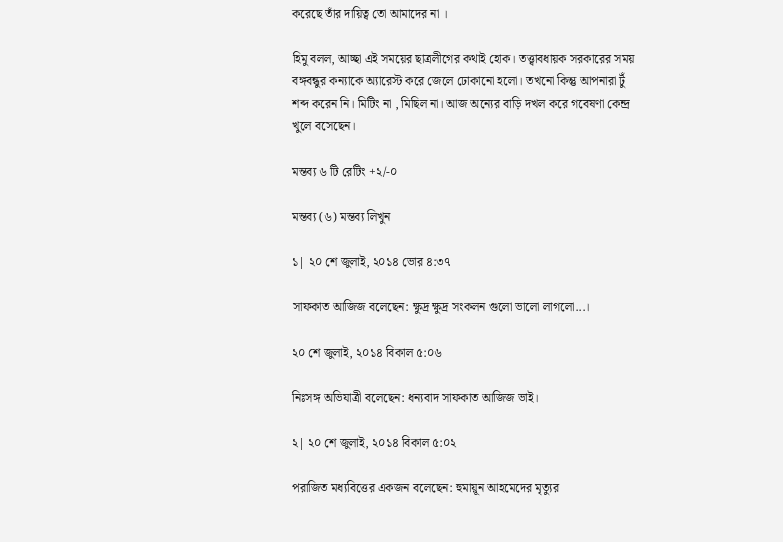করেছে তাঁর দায়িত্ব তো আমাদের না ।

হিমু বলল, আচ্ছা এই সময়ের ছাত্রলীগের কথাই হোক। তত্ত্বাবধায়ক সরকারের সময় বঙ্গবন্ধুর কন্যাকে অ্যারেস্ট করে জেলে ঢোকানো হলো। তখনো কিন্তু আপনারা টুঁ শব্দ করেন নি। মিটিং না , মিছিল না। আজ অন্যের বাড়ি দখল করে গবেষণা কেন্দ্র খুলে বসেছেন।

মন্তব্য ৬ টি রেটিং +২/-০

মন্তব্য (৬) মন্তব্য লিখুন

১| ২০ শে জুলাই, ২০১৪ ভোর ৪:৩৭

সাফকাত আজিজ বলেছেন: ক্ষুদ্র ক্ষুদ্র সংকলন গুলো ভালো লাগলো...।

২০ শে জুলাই, ২০১৪ বিকাল ৫:০৬

নিঃসঙ্গ অভিযাত্রী বলেছেন: ধন্যবাদ সাফকাত আজিজ ভাই।

২| ২০ শে জুলাই, ২০১৪ বিকাল ৫:০২

পরাজিত মধ্যবিত্তের একজন বলেছেন: হুমায়ূন আহমেদের মৃত্যুর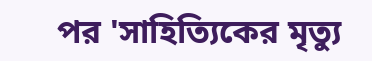পর ‌'সাহিত্যিকের মৃত্যু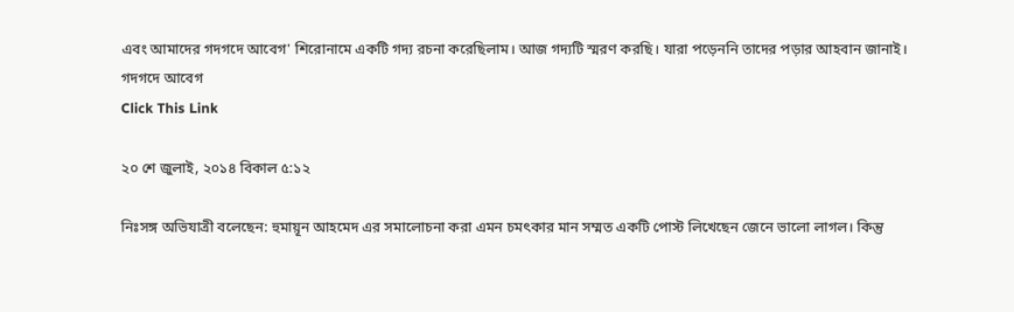এবং আমাদের গদগদে আবেগ' শিরোনামে একটি গদ্য রচনা করেছিলাম। আজ গদ্যটি স্মরণ করছি। যারা পড়েননি তাদের পড়ার আহবান জানাই।
গদগদে আবেগ
Click This Link

২০ শে জুলাই, ২০১৪ বিকাল ৫:১২

নিঃসঙ্গ অভিযাত্রী বলেছেন: হুমায়ূন আহমেদ এর সমালোচনা করা এমন চমৎকার মান সম্মত একটি পোস্ট লিখেছেন জেনে ভালো লাগল। কিন্তু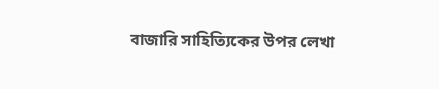বাজারি সাহিত্যিকের উপর লেখা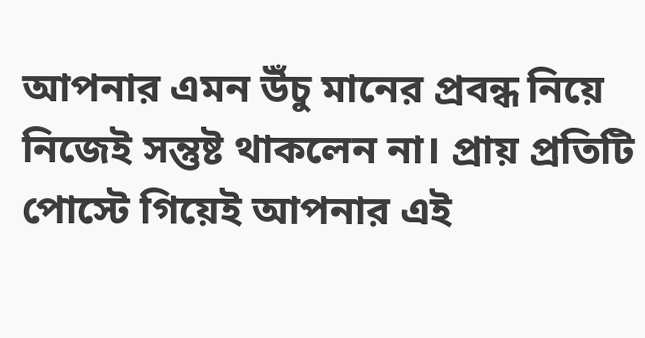আপনার এমন উঁচু মানের প্রবন্ধ নিয়ে নিজেই সন্তুষ্ট থাকলেন না। প্রায় প্রতিটি পোস্টে গিয়েই আপনার এই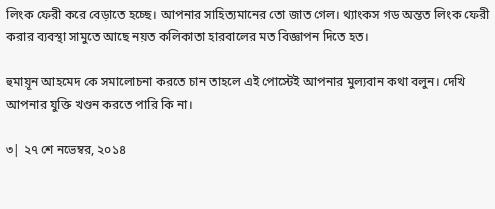লিংক ফেরী করে বেড়াতে হচ্ছে। আপনার সাহিত্যমানের তো জাত গেল। থ্যাংকস গড অন্তত লিংক ফেরী করার ব্যবস্থা সামুতে আছে নয়ত কলিকাতা হারবালের মত বিজ্ঞাপন দিতে হত।

হুমায়ূন আহমেদ কে সমালোচনা করতে চান তাহলে এই পোস্টেই আপনার মুল্যবান কথা বলুন। দেখি আপনার যুক্তি খণ্ডন করতে পারি কি না।

৩| ২৭ শে নভেম্বর, ২০১৪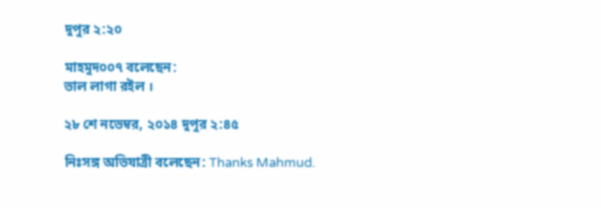দুপুর ২:২০

মাহমুদ০০৭ বলেছেন:
ভাল লাগা রইল ।

২৮ শে নভেম্বর, ২০১৪ দুপুর ২:৪৫

নিঃসঙ্গ অভিযাত্রী বলেছেন: Thanks Mahmud.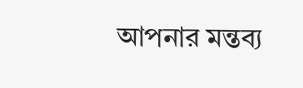আপনার মন্তব্য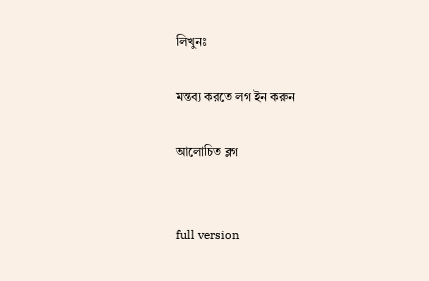লিখুনঃ

মন্তব্য করতে লগ ইন করুন

আলোচিত ব্লগ


full version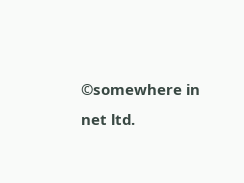©somewhere in net ltd.